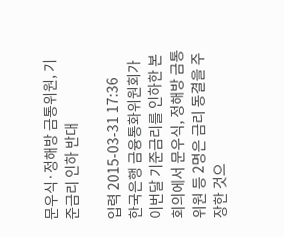문우식·정해방 금통위원, 기준금리 인하 반대

입력 2015-03-31 17:36
한국은행 금융통화위원회가 이번달 기준금리를 인하한 본회의에서 문우식, 정해방 금통위원 등 2명은 금리 동결을 주장한 것으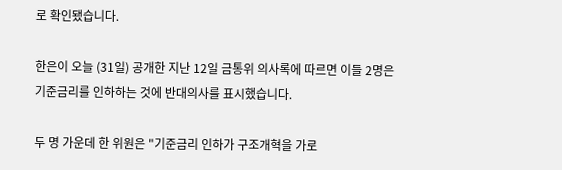로 확인됐습니다.

한은이 오늘 (31일) 공개한 지난 12일 금통위 의사록에 따르면 이들 2명은 기준금리를 인하하는 것에 반대의사를 표시했습니다.

두 명 가운데 한 위원은 "기준금리 인하가 구조개혁을 가로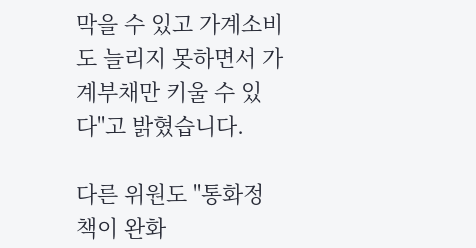막을 수 있고 가계소비도 늘리지 못하면서 가계부채만 키울 수 있다"고 밝혔습니다.

다른 위원도 "통화정책이 완화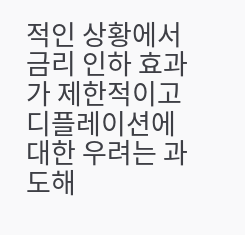적인 상황에서 금리 인하 효과가 제한적이고 디플레이션에 대한 우려는 과도해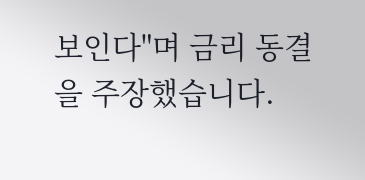보인다"며 금리 동결을 주장했습니다.